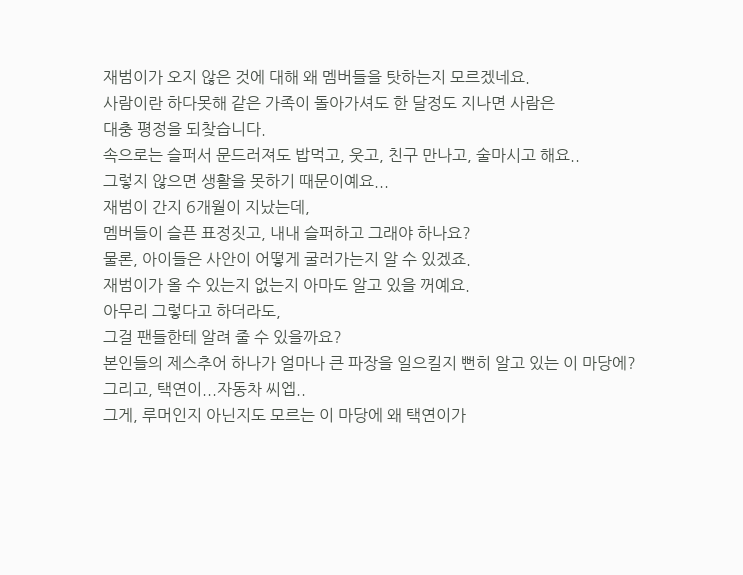재범이가 오지 않은 것에 대해 왜 멤버들을 탓하는지 모르겠네요.
사람이란 하다못해 같은 가족이 돌아가셔도 한 달정도 지나면 사람은
대충 평정을 되찾습니다.
속으로는 슬퍼서 문드러져도 밥먹고, 웃고, 친구 만나고, 술마시고 해요..
그렇지 않으면 생활을 못하기 때문이예요...
재범이 간지 6개월이 지났는데,
멤버들이 슬픈 표정짓고, 내내 슬퍼하고 그래야 하나요?
물론, 아이들은 사안이 어떻게 굴러가는지 알 수 있겠죠.
재범이가 올 수 있는지 없는지 아마도 알고 있을 꺼예요.
아무리 그렇다고 하더라도,
그걸 팬들한테 알려 줄 수 있을까요?
본인들의 제스추어 하나가 얼마나 큰 파장을 일으킬지 뻔히 알고 있는 이 마당에?
그리고, 택연이...자동차 씨엡..
그게, 루머인지 아닌지도 모르는 이 마당에 왜 택연이가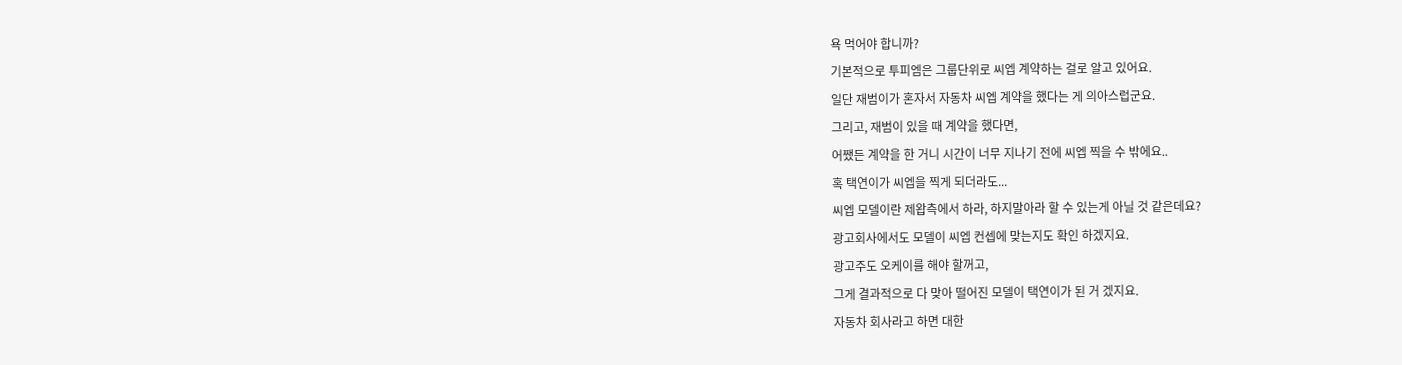욕 먹어야 합니까?
기본적으로 투피엠은 그룹단위로 씨엡 계약하는 걸로 알고 있어요.
일단 재범이가 혼자서 자동차 씨엡 계약을 했다는 게 의아스럽군요.
그리고, 재범이 있을 때 계약을 했다면,
어쨌든 계약을 한 거니 시간이 너무 지나기 전에 씨엡 찍을 수 밖에요..
혹 택연이가 씨엡을 찍게 되더라도...
씨엡 모델이란 제왑측에서 하라, 하지말아라 할 수 있는게 아닐 것 같은데요?
광고회사에서도 모델이 씨엡 컨셉에 맞는지도 확인 하겠지요.
광고주도 오케이를 해야 할꺼고,
그게 결과적으로 다 맞아 떨어진 모델이 택연이가 된 거 겠지요.
자동차 회사라고 하면 대한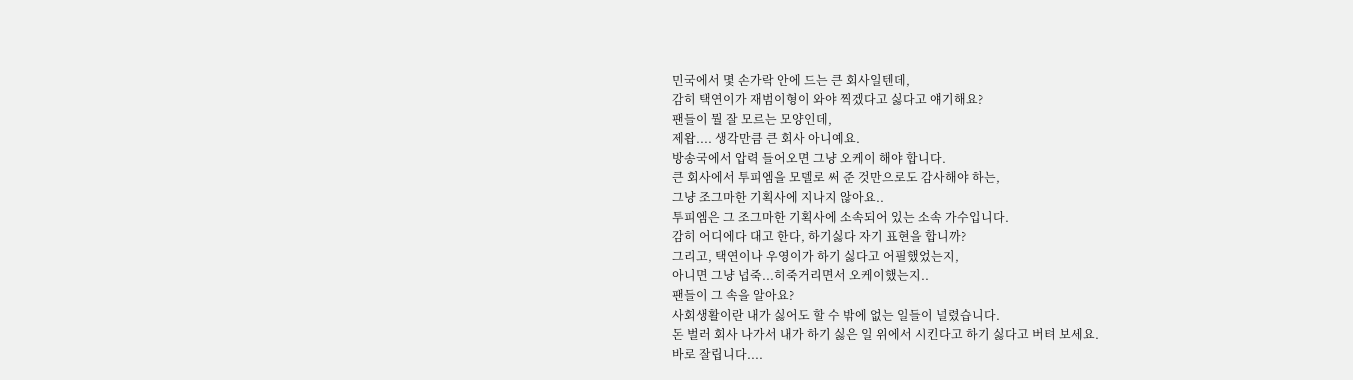민국에서 몇 손가락 안에 드는 큰 회사일텐데,
감히 택연이가 재범이형이 와야 찍겠다고 싫다고 얘기해요?
팬들이 뭘 잘 모르는 모양인데,
제왑.... 생각만큼 큰 회사 아니예요.
방송국에서 압력 들어오면 그냥 오케이 해야 합니다.
큰 회사에서 투피엠을 모델로 써 준 것만으로도 감사해야 하는,
그냥 조그마한 기획사에 지나지 않아요..
투피엠은 그 조그마한 기획사에 소속되어 있는 소속 가수입니다.
감히 어디에다 대고 한다, 하기싫다 자기 표현을 합니까?
그리고, 택연이나 우영이가 하기 싫다고 어필했었는지,
아니면 그냥 넙죽...히죽거리면서 오케이했는지..
팬들이 그 속을 알아요?
사회생활이란 내가 싫어도 할 수 밖에 없는 일들이 널렸습니다.
돈 벌러 회사 나가서 내가 하기 싫은 일 위에서 시킨다고 하기 싫다고 버텨 보세요.
바로 잘립니다....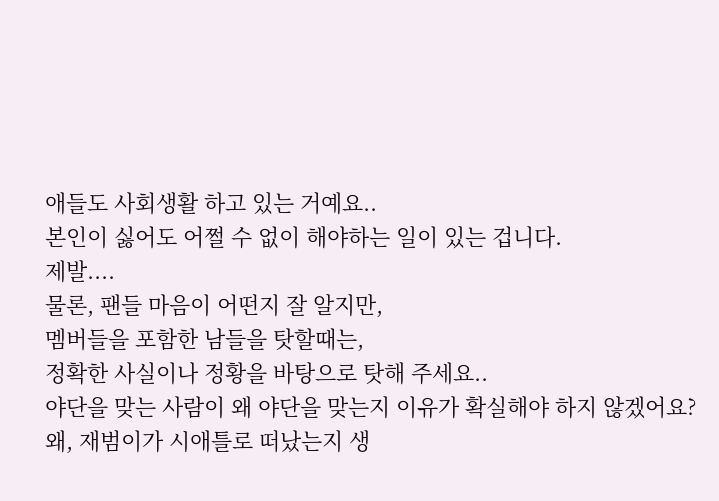애들도 사회생활 하고 있는 거예요..
본인이 싫어도 어쩔 수 없이 해야하는 일이 있는 겁니다.
제발....
물론, 팬들 마음이 어떤지 잘 알지만,
멤버들을 포함한 남들을 탓할때는,
정확한 사실이나 정황을 바탕으로 탓해 주세요..
야단을 맞는 사람이 왜 야단을 맞는지 이유가 확실해야 하지 않겠어요?
왜, 재범이가 시애틀로 떠났는지 생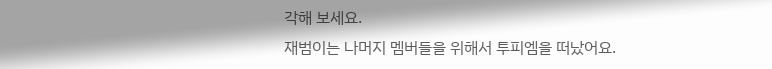각해 보세요.
재범이는 나머지 멤버들을 위해서 투피엠을 떠났어요.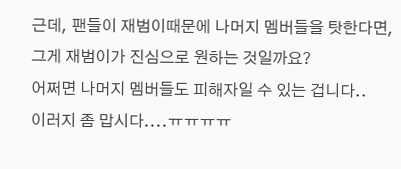근데, 팬들이 재범이때문에 나머지 멤버들을 탓한다면,
그게 재범이가 진심으로 원하는 것일까요?
어쩌면 나머지 멤버들도 피해자일 수 있는 겁니다..
이러지 좀 맙시다....ㅠㅠㅠㅠ